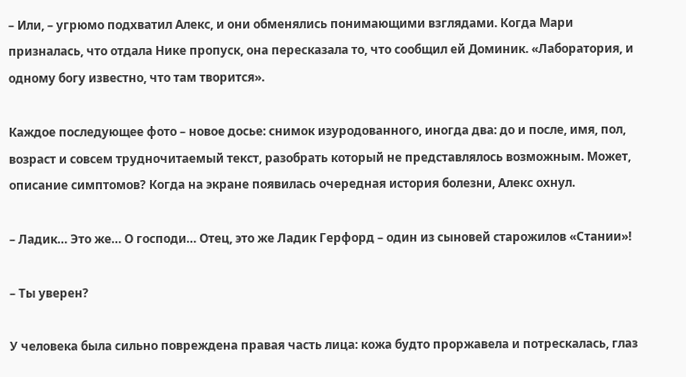– Или, – угрюмо подхватил Алекс, и они обменялись понимающими взглядами. Когда Мари призналась, что отдала Нике пропуск, она пересказала то, что сообщил ей Доминик. «Лаборатория, и одному богу известно, что там творится».

Каждое последующее фото – новое досье: снимок изуродованного, иногда два: до и после, имя, пол, возраст и совсем трудночитаемый текст, разобрать который не представлялось возможным. Может, описание симптомов? Когда на экране появилась очередная история болезни, Алекс охнул.

– Ладик… Это же… О господи… Отец, это же Ладик Герфорд – один из сыновей старожилов «Стании»!

– Ты уверен?

У человека была сильно повреждена правая часть лица: кожа будто проржавела и потрескалась, глаз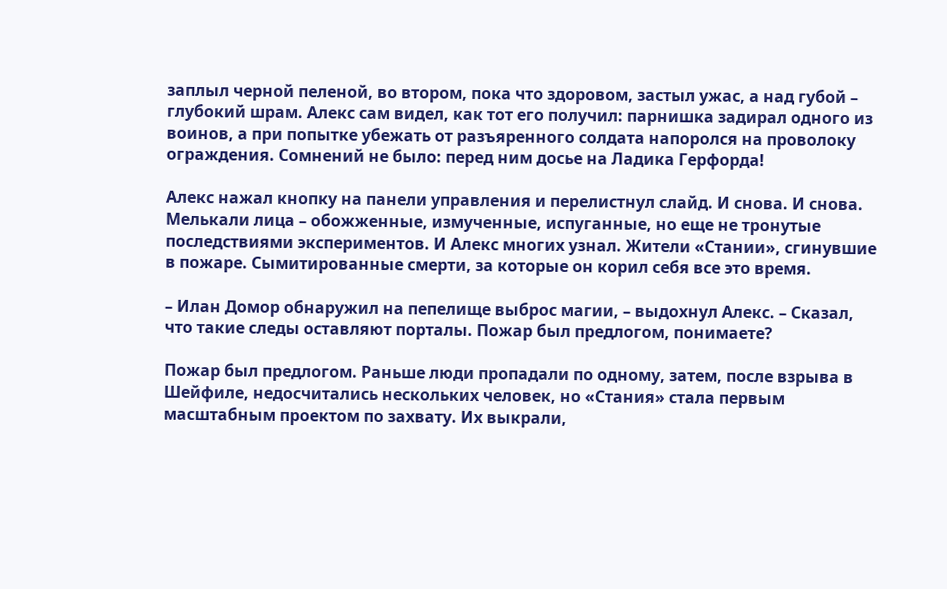заплыл черной пеленой, во втором, пока что здоровом, застыл ужас, а над губой – глубокий шрам. Алекс сам видел, как тот его получил: парнишка задирал одного из воинов, а при попытке убежать от разъяренного солдата напоролся на проволоку ограждения. Сомнений не было: перед ним досье на Ладика Герфорда!

Алекс нажал кнопку на панели управления и перелистнул слайд. И снова. И снова. Мелькали лица – обожженные, измученные, испуганные, но еще не тронутые последствиями экспериментов. И Алекс многих узнал. Жители «Стании», сгинувшие в пожаре. Сымитированные смерти, за которые он корил себя все это время.

– Илан Домор обнаружил на пепелище выброс магии, – выдохнул Алекс. – Сказал, что такие следы оставляют порталы. Пожар был предлогом, понимаете?

Пожар был предлогом. Раньше люди пропадали по одному, затем, после взрыва в Шейфиле, недосчитались нескольких человек, но «Стания» стала первым масштабным проектом по захвату. Их выкрали,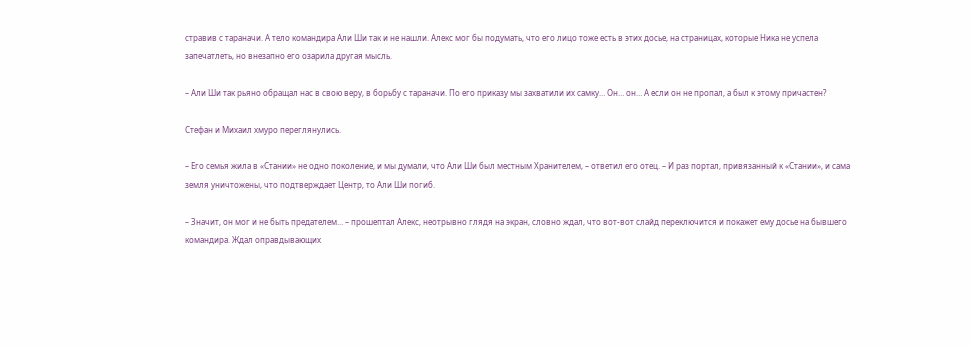стравив с тараначи. А тело командира Али Ши так и не нашли. Алекс мог бы подумать, что его лицо тоже есть в этих досье, на страницах, которые Ника не успела запечатлеть, но внезапно его озарила другая мысль.

– Али Ши так рьяно обращал нас в свою веру, в борьбу с тараначи. По его приказу мы захватили их самку… Он… он… А если он не пропал, а был к этому причастен?

Стефан и Михаил хмуро переглянулись.

– Его семья жила в «Стании» не одно поколение, и мы думали, что Али Ши был местным Хранителем, – ответил его отец. – И раз портал, привязанный к «Стании», и сама земля уничтожены, что подтверждает Центр, то Али Ши погиб.

– Значит, он мог и не быть предателем… – прошептал Алекс, неотрывно глядя на экран, словно ждал, что вот-вот слайд переключится и покажет ему досье на бывшего командира. Ждал оправдывающих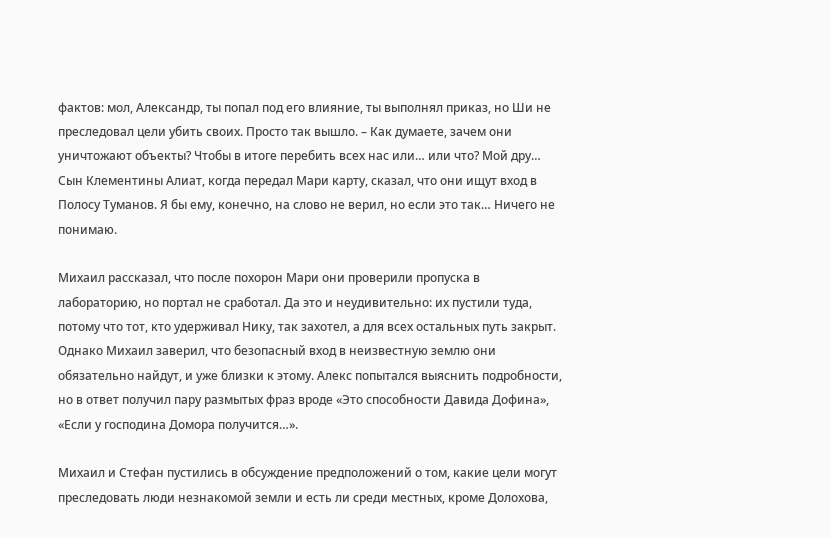фактов: мол, Александр, ты попал под его влияние, ты выполнял приказ, но Ши не преследовал цели убить своих. Просто так вышло. – Как думаете, зачем они уничтожают объекты? Чтобы в итоге перебить всех нас или… или что? Мой дру… Сын Клементины Алиат, когда передал Мари карту, сказал, что они ищут вход в Полосу Туманов. Я бы ему, конечно, на слово не верил, но если это так… Ничего не понимаю.

Михаил рассказал, что после похорон Мари они проверили пропуска в лабораторию, но портал не сработал. Да это и неудивительно: их пустили туда, потому что тот, кто удерживал Нику, так захотел, а для всех остальных путь закрыт. Однако Михаил заверил, что безопасный вход в неизвестную землю они обязательно найдут, и уже близки к этому. Алекс попытался выяснить подробности, но в ответ получил пару размытых фраз вроде «Это способности Давида Дофина», «Если у господина Домора получится…».

Михаил и Стефан пустились в обсуждение предположений о том, какие цели могут преследовать люди незнакомой земли и есть ли среди местных, кроме Долохова,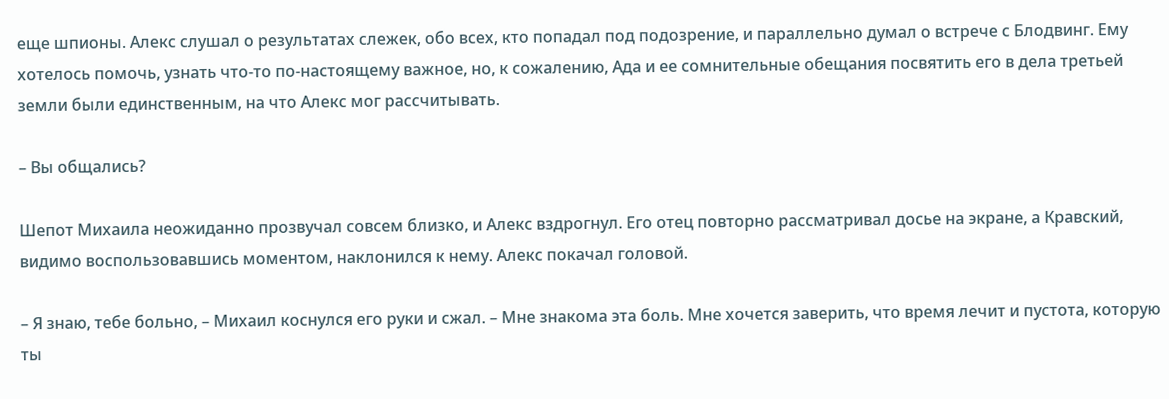еще шпионы. Алекс слушал о результатах слежек, обо всех, кто попадал под подозрение, и параллельно думал о встрече с Блодвинг. Ему хотелось помочь, узнать что-то по-настоящему важное, но, к сожалению, Ада и ее сомнительные обещания посвятить его в дела третьей земли были единственным, на что Алекс мог рассчитывать.

– Вы общались?

Шепот Михаила неожиданно прозвучал совсем близко, и Алекс вздрогнул. Его отец повторно рассматривал досье на экране, а Кравский, видимо воспользовавшись моментом, наклонился к нему. Алекс покачал головой.

– Я знаю, тебе больно, – Михаил коснулся его руки и сжал. – Мне знакома эта боль. Мне хочется заверить, что время лечит и пустота, которую ты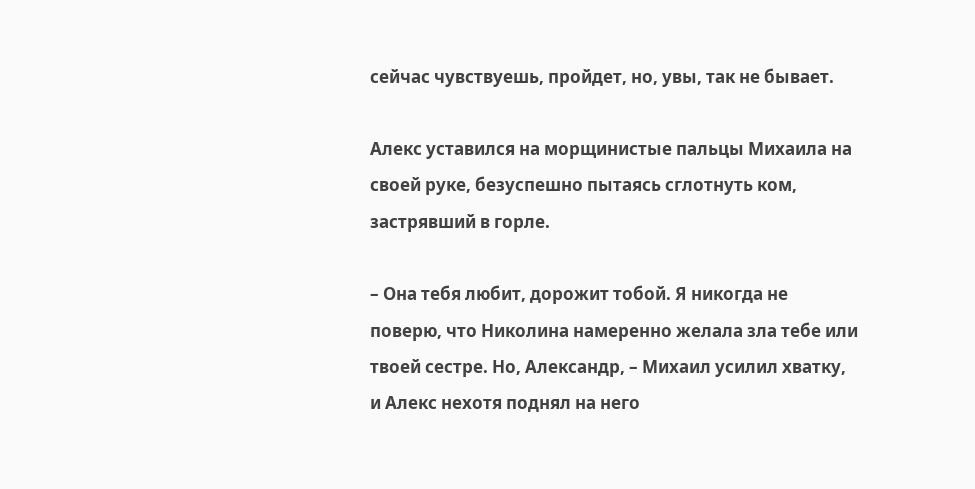сейчас чувствуешь, пройдет, но, увы, так не бывает.

Алекс уставился на морщинистые пальцы Михаила на своей руке, безуспешно пытаясь сглотнуть ком, застрявший в горле.

– Она тебя любит, дорожит тобой. Я никогда не поверю, что Николина намеренно желала зла тебе или твоей сестре. Но, Александр, – Михаил усилил хватку, и Алекс нехотя поднял на него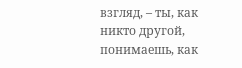взгляд, – ты, как никто другой, понимаешь, как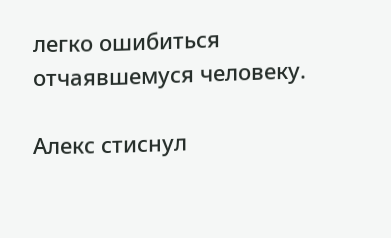легко ошибиться отчаявшемуся человеку.

Алекс стиснул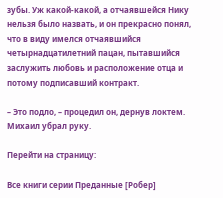зубы. Уж какой-какой, а отчаявшейся Нику нельзя было назвать, и он прекрасно понял, что в виду имелся отчаявшийся четырнадцатилетний пацан, пытавшийся заслужить любовь и расположение отца и потому подписавший контракт.

– Это подло, – процедил он, дернув локтем. Михаил убрал руку.

Перейти на страницу:

Все книги серии Преданные [Робер]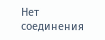Нет соединения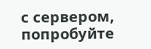с сервером, попробуйте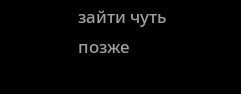зайти чуть позже